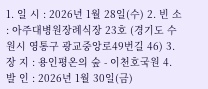1. 일 시 : 2026년 1월 28일(수) 2. 빈 소 : 아주대병원장례식장 23호 (경기도 수원시 영통구 광교중앙로49번길 46) 3. 장 지 : 용인평온의 숲 - 이천호국원 4. 발 인 : 2026년 1월 30일(금)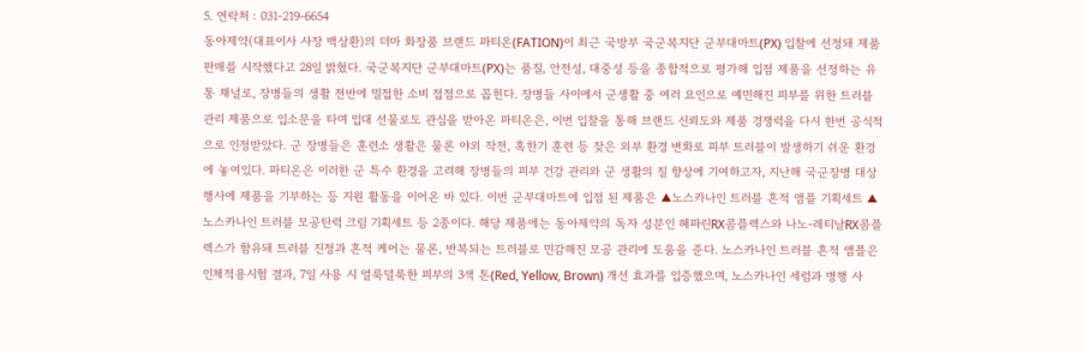5. 연락처 : 031-219-6654
동아제약(대표이사 사장 백상환)의 더마 화장품 브랜드 파티온(FATION)이 최근 국방부 국군복지단 군부대마트(PX) 입찰에 선정돼 제품 판매를 시작했다고 28일 밝혔다. 국군복지단 군부대마트(PX)는 품질, 안전성, 대중성 등을 종합적으로 평가해 입점 제품을 선정하는 유통 채널로, 장병들의 생활 전반에 밀접한 소비 접점으로 꼽힌다. 장병들 사이에서 군생활 중 여러 요인으로 예민해진 피부를 위한 트러블 관리 제품으로 입소문을 타며 입대 선물로도 관심을 받아온 파티온은, 이번 입찰을 통해 브랜드 신뢰도와 제품 경쟁력을 다시 한번 공식적으로 인정받았다. 군 장병들은 훈련소 생활은 물론 야외 작전, 혹한기 훈련 등 잦은 외부 환경 변화로 피부 트러블이 발생하기 쉬운 환경에 놓여있다. 파티온은 이러한 군 특수 환경을 고려해 장병들의 피부 건강 관리와 군 생활의 질 향상에 기여하고자, 지난해 국군장병 대상 행사에 제품을 기부하는 등 지원 활동을 이어온 바 있다. 이번 군부대마트에 입점 된 제품은 ▲노스카나인 트러블 흔적 앰플 기획세트 ▲노스카나인 트러블 모공탄력 크림 기획세트 등 2종이다. 해당 제품에는 동아제약의 독자 성분인 헤파린RX콤플렉스와 나노-레티날RX콤플렉스가 함유돼 트러블 진정과 흔적 케어는 물론, 반복되는 트러블로 민감해진 모공 관리에 도움을 준다. 노스카나인 트러블 흔적 앰플은 인체적용시험 결과, 7일 사용 시 얼룩덜룩한 피부의 3색 톤(Red, Yellow, Brown) 개선 효과를 입증했으며, 노스카나인 세럼과 병행 사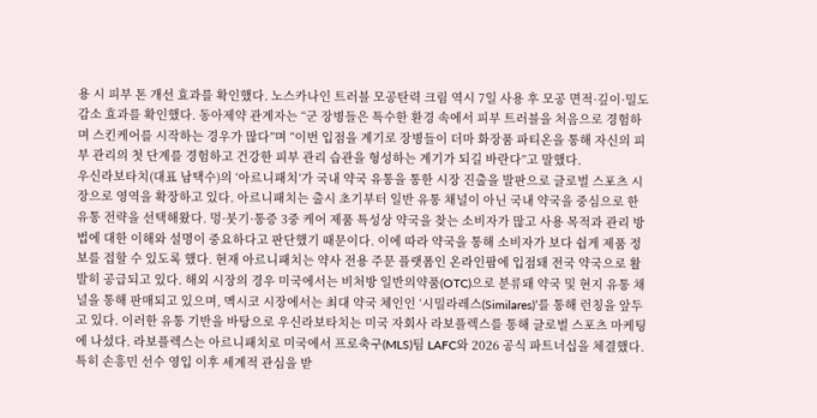용 시 피부 톤 개선 효과를 확인했다. 노스카나인 트러블 모공탄력 크림 역시 7일 사용 후 모공 면적·깊이·밀도 감소 효과를 확인했다. 동아제약 관계자는 “군 장병들은 특수한 환경 속에서 피부 트러블을 처음으로 경험하며 스킨케어를 시작하는 경우가 많다”며 “이번 입점을 계기로 장병들이 더마 화장품 파티온을 통해 자신의 피부 관리의 첫 단계를 경험하고 건강한 피부 관리 습관을 형성하는 계기가 되길 바란다”고 말했다.
우신라보타치(대표 남택수)의 ‘아르니패치’가 국내 약국 유통을 통한 시장 진출을 발판으로 글로벌 스포츠 시장으로 영역을 확장하고 있다. 아르니패치는 출시 초기부터 일반 유통 채널이 아닌 국내 약국을 중심으로 한 유통 전략을 선택해왔다. 멍·붓기·통증 3중 케어 제품 특성상 약국을 찾는 소비자가 많고 사용 목적과 관리 방법에 대한 이해와 설명이 중요하다고 판단했기 때문이다. 이에 따라 약국을 통해 소비자가 보다 쉽게 제품 정보를 접할 수 있도록 했다. 현재 아르니패치는 약사 전용 주문 플랫폼인 온라인팜에 입점돼 전국 약국으로 활발히 공급되고 있다. 해외 시장의 경우 미국에서는 비처방 일반의약품(OTC)으로 분류돼 약국 및 현지 유통 채널을 통해 판매되고 있으며, 멕시코 시장에서는 최대 약국 체인인 ‘시밀라레스(Similares)’를 통해 런칭을 앞두고 있다. 이러한 유통 기반을 바탕으로 우신라보타치는 미국 자회사 라보플렉스를 통해 글로벌 스포츠 마케팅에 나섰다. 라보플렉스는 아르니패치로 미국에서 프로축구(MLS)팀 LAFC와 2026 공식 파트너십을 체결했다. 특히 손흥민 선수 영입 이후 세계적 관심을 받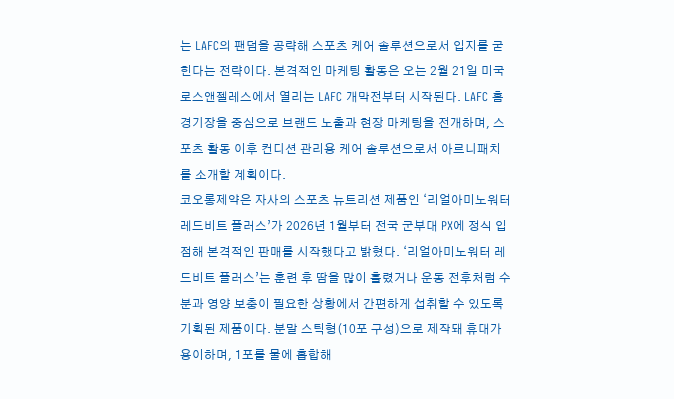는 LAFC의 팬덤을 공략해 스포츠 케어 솔루션으로서 입지를 굳힌다는 전략이다. 본격적인 마케팅 활동은 오는 2월 21일 미국 로스앤젤레스에서 열리는 LAFC 개막전부터 시작된다. LAFC 홈경기장을 중심으로 브랜드 노출과 현장 마케팅을 전개하며, 스포츠 활동 이후 컨디션 관리용 케어 솔루션으로서 아르니패치를 소개할 계획이다.
코오롱제약은 자사의 스포츠 뉴트리션 제품인 ‘리얼아미노워터 레드비트 플러스’가 2026년 1월부터 전국 군부대 PX에 정식 입점해 본격적인 판매를 시작했다고 밝혔다. ‘리얼아미노워터 레드비트 플러스’는 훈련 후 땀을 많이 흘렸거나 운동 전후처럼 수분과 영양 보충이 필요한 상황에서 간편하게 섭취할 수 있도록 기획된 제품이다. 분말 스틱형(10포 구성)으로 제작돼 휴대가 용이하며, 1포를 물에 홉합해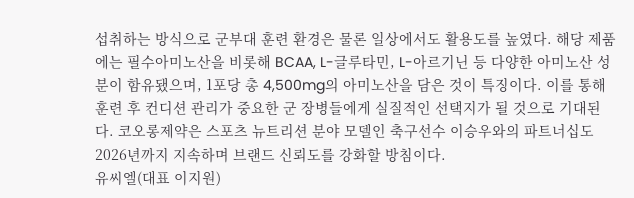섭취하는 방식으로 군부대 훈련 환경은 물론 일상에서도 활용도를 높였다. 해당 제품에는 필수아미노산을 비롯해 BCAA, L-글루타민, L-아르기닌 등 다양한 아미노산 성분이 함유됐으며, 1포당 총 4,500mg의 아미노산을 담은 것이 특징이다. 이를 통해 훈련 후 컨디션 관리가 중요한 군 장병들에게 실질적인 선택지가 될 것으로 기대된다. 코오롱제약은 스포츠 뉴트리션 분야 모델인 축구선수 이승우와의 파트너십도 2026년까지 지속하며 브랜드 신뢰도를 강화할 방침이다.
유씨엘(대표 이지원)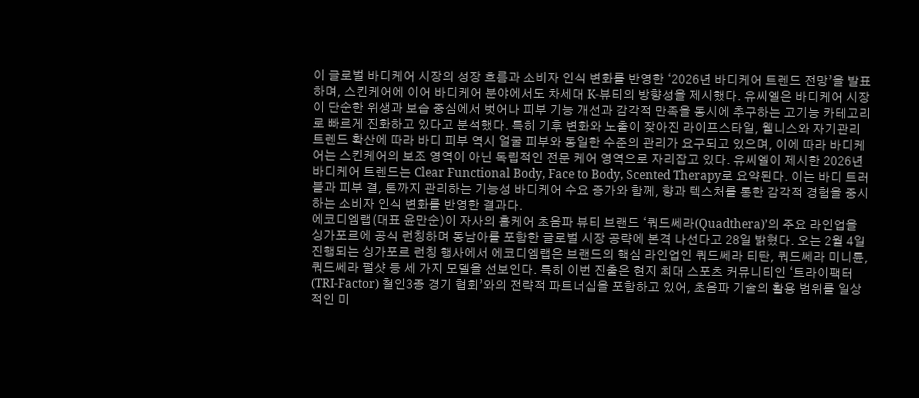이 글로벌 바디케어 시장의 성장 흐름과 소비자 인식 변화를 반영한 ‘2026년 바디케어 트렌드 전망’을 발표하며, 스킨케어에 이어 바디케어 분야에서도 차세대 K-뷰티의 방향성을 제시했다. 유씨엘은 바디케어 시장이 단순한 위생과 보습 중심에서 벗어나 피부 기능 개선과 감각적 만족을 동시에 추구하는 고기능 카테고리로 빠르게 진화하고 있다고 분석했다. 특히 기후 변화와 노출이 잦아진 라이프스타일, 웰니스와 자기관리 트렌드 확산에 따라 바디 피부 역시 얼굴 피부와 동일한 수준의 관리가 요구되고 있으며, 이에 따라 바디케어는 스킨케어의 보조 영역이 아닌 독립적인 전문 케어 영역으로 자리잡고 있다. 유씨엘이 제시한 2026년 바디케어 트렌드는 Clear Functional Body, Face to Body, Scented Therapy로 요약된다. 이는 바디 트러블과 피부 결, 톤까지 관리하는 기능성 바디케어 수요 증가와 함께, 향과 텍스처를 통한 감각적 경험을 중시하는 소비자 인식 변화를 반영한 결과다.
에코디엠랩(대표 윤만순)이 자사의 홈케어 초음파 뷰티 브랜드 ‘쿼드쎄라(Quadthera)’의 주요 라인업을 싱가포르에 공식 런칭하며 동남아를 포함한 글로벌 시장 공략에 본격 나선다고 28일 밝혔다. 오는 2월 4일 진행되는 싱가포르 런칭 행사에서 에코디엠랩은 브랜드의 핵심 라인업인 쿼드쎄라 티탄, 쿼드쎄라 미니튠, 쿼드쎄라 펄샷 등 세 가지 모델을 선보인다. 특히 이번 진출은 현지 최대 스포츠 커뮤니티인 ‘트라이팩터(TRI-Factor) 철인3종 경기 협회’와의 전략적 파트너십을 포함하고 있어, 초음파 기술의 활용 범위를 일상적인 미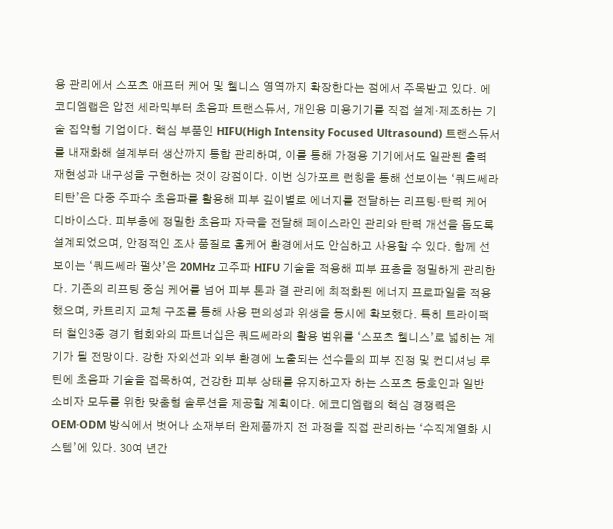용 관리에서 스포츠 애프터 케어 및 웰니스 영역까지 확장한다는 점에서 주목받고 있다. 에코디엠랩은 압전 세라믹부터 초음파 트랜스듀서, 개인용 미용기기를 직접 설계·제조하는 기술 집약형 기업이다. 핵심 부품인 HIFU(High Intensity Focused Ultrasound) 트랜스듀서를 내재화해 설계부터 생산까지 통합 관리하며, 이를 통해 가정용 기기에서도 일관된 출력 재현성과 내구성을 구현하는 것이 강점이다. 이번 싱가포르 런칭을 통해 선보이는 ‘쿼드쎄라 티탄’은 다중 주파수 초음파를 활용해 피부 깊이별로 에너지를 전달하는 리프팅·탄력 케어 디바이스다. 피부층에 정밀한 초음파 자극을 전달해 페이스라인 관리와 탄력 개선을 돕도록 설계되었으며, 안정적인 조사 품질로 홈케어 환경에서도 안심하고 사용할 수 있다. 함께 선보이는 ‘쿼드쎄라 펄샷’은 20MHz 고주파 HIFU 기술을 적용해 피부 표층을 정밀하게 관리한다. 기존의 리프팅 중심 케어를 넘어 피부 톤과 결 관리에 최적화된 에너지 프로파일을 적용했으며, 카트리지 교체 구조를 통해 사용 편의성과 위생을 동시에 확보했다. 특히 트라이팩터 철인3종 경기 협회와의 파트너십은 쿼드쎄라의 활용 범위를 ‘스포츠 웰니스’로 넓히는 계기가 될 전망이다. 강한 자외선과 외부 환경에 노출되는 선수들의 피부 진정 및 컨디셔닝 루틴에 초음파 기술을 접목하여, 건강한 피부 상태를 유지하고자 하는 스포츠 동호인과 일반 소비자 모두를 위한 맞춤형 솔루션을 제공할 계획이다. 에코디엠랩의 핵심 경쟁력은 OEM·ODM 방식에서 벗어나 소재부터 완제품까지 전 과정을 직접 관리하는 ‘수직계열화 시스템’에 있다. 30여 년간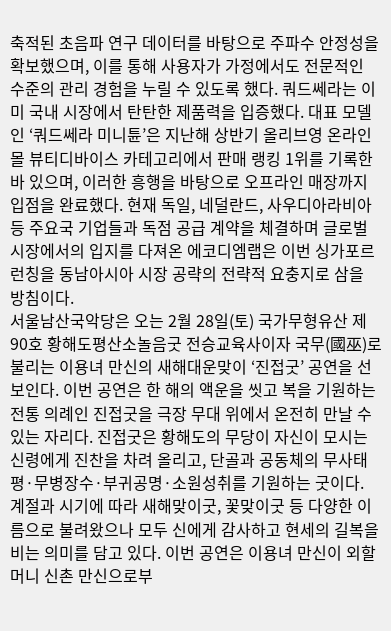축적된 초음파 연구 데이터를 바탕으로 주파수 안정성을 확보했으며, 이를 통해 사용자가 가정에서도 전문적인 수준의 관리 경험을 누릴 수 있도록 했다. 쿼드쎄라는 이미 국내 시장에서 탄탄한 제품력을 입증했다. 대표 모델인 ‘쿼드쎄라 미니튠’은 지난해 상반기 올리브영 온라인몰 뷰티디바이스 카테고리에서 판매 랭킹 1위를 기록한 바 있으며, 이러한 흥행을 바탕으로 오프라인 매장까지 입점을 완료했다. 현재 독일, 네덜란드, 사우디아라비아 등 주요국 기업들과 독점 공급 계약을 체결하며 글로벌 시장에서의 입지를 다져온 에코디엠랩은 이번 싱가포르 런칭을 동남아시아 시장 공략의 전략적 요충지로 삼을 방침이다.
서울남산국악당은 오는 2월 28일(토) 국가무형유산 제90호 황해도평산소놀음굿 전승교육사이자 국무(國巫)로 불리는 이용녀 만신의 새해대운맞이 ‘진접굿’ 공연을 선보인다. 이번 공연은 한 해의 액운을 씻고 복을 기원하는 전통 의례인 진접굿을 극장 무대 위에서 온전히 만날 수 있는 자리다. 진접굿은 황해도의 무당이 자신이 모시는 신령에게 진찬을 차려 올리고, 단골과 공동체의 무사태평·무병장수·부귀공명·소원성취를 기원하는 굿이다. 계절과 시기에 따라 새해맞이굿, 꽃맞이굿 등 다양한 이름으로 불려왔으나 모두 신에게 감사하고 현세의 길복을 비는 의미를 담고 있다. 이번 공연은 이용녀 만신이 외할머니 신촌 만신으로부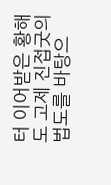터 이어받은 황해도 고제 진접굿의 법도를 바탕으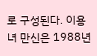로 구성된다. 이용녀 만신은 1988년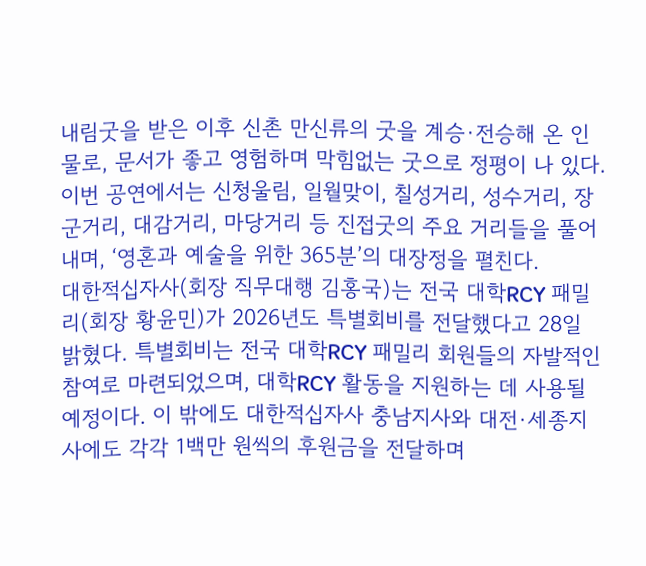내림굿을 받은 이후 신촌 만신류의 굿을 계승·전승해 온 인물로, 문서가 좋고 영험하며 막힘없는 굿으로 정평이 나 있다. 이번 공연에서는 신청울림, 일월맞이, 칠성거리, 성수거리, 장군거리, 대감거리, 마당거리 등 진접굿의 주요 거리들을 풀어내며, ‘영혼과 예술을 위한 365분’의 대장정을 펼친다.
대한적십자사(회장 직무대행 김홍국)는 전국 대학RCY 패밀리(회장 황윤민)가 2026년도 특별회비를 전달했다고 28일 밝혔다. 특별회비는 전국 대학RCY 패밀리 회원들의 자발적인 참여로 마련되었으며, 대학RCY 활동을 지원하는 데 사용될 예정이다. 이 밖에도 대한적십자사 충남지사와 대전·세종지사에도 각각 1백만 원씩의 후원금을 전달하며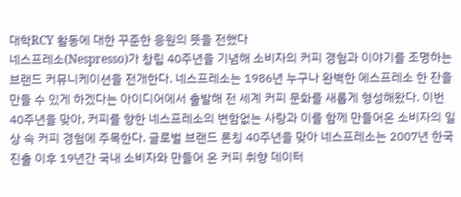대학RCY 활동에 대한 꾸준한 응원의 뜻을 전했다
네스프레소(Nespresso)가 창립 40주년을 기념해 소비자의 커피 경험과 이야기를 조명하는 브랜드 커뮤니케이션을 전개한다. 네스프레소는 1986년 누구나 완벽한 에스프레소 한 잔을 만들 수 있게 하겠다는 아이디어에서 출발해 전 세계 커피 문화를 새롭게 형성해왔다. 이번 40주년을 맞아, 커피를 향한 네스프레소의 변함없는 사랑과 이를 함께 만들어온 소비자의 일상 속 커피 경험에 주목한다. 글로벌 브랜드 론칭 40주년을 맞아 네스프레소는 2007년 한국 진출 이후 19년간 국내 소비자와 만들어 온 커피 취향 데이터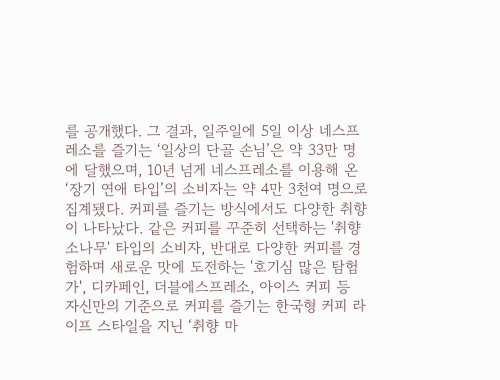를 공개했다. 그 결과, 일주일에 5일 이상 네스프레소를 즐기는 ‘일상의 단골 손님’은 약 33만 명에 달했으며, 10년 넘게 네스프레소를 이용해 온 ‘장기 연애 타입’의 소비자는 약 4만 3천여 명으로 집계됐다. 커피를 즐기는 방식에서도 다양한 취향이 나타났다. 같은 커피를 꾸준히 선택하는 '취향 소나무' 타입의 소비자, 반대로 다양한 커피를 경험하며 새로운 맛에 도전하는 '호기심 많은 탐험가', 디카페인, 더블에스프레소, 아이스 커피 등 자신만의 기준으로 커피를 즐기는 한국형 커피 라이프 스타일을 지닌 ‘취향 마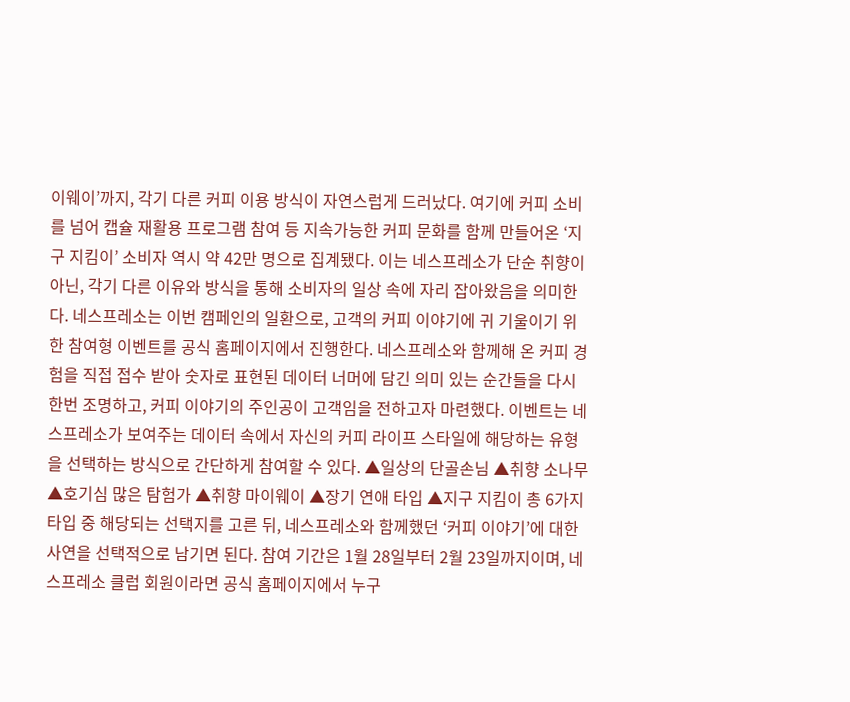이웨이’까지, 각기 다른 커피 이용 방식이 자연스럽게 드러났다. 여기에 커피 소비를 넘어 캡슐 재활용 프로그램 참여 등 지속가능한 커피 문화를 함께 만들어온 ‘지구 지킴이’ 소비자 역시 약 42만 명으로 집계됐다. 이는 네스프레소가 단순 취향이 아닌, 각기 다른 이유와 방식을 통해 소비자의 일상 속에 자리 잡아왔음을 의미한다. 네스프레소는 이번 캠페인의 일환으로, 고객의 커피 이야기에 귀 기울이기 위한 참여형 이벤트를 공식 홈페이지에서 진행한다. 네스프레소와 함께해 온 커피 경험을 직접 접수 받아 숫자로 표현된 데이터 너머에 담긴 의미 있는 순간들을 다시 한번 조명하고, 커피 이야기의 주인공이 고객임을 전하고자 마련했다. 이벤트는 네스프레소가 보여주는 데이터 속에서 자신의 커피 라이프 스타일에 해당하는 유형을 선택하는 방식으로 간단하게 참여할 수 있다. ▲일상의 단골손님 ▲취향 소나무 ▲호기심 많은 탐험가 ▲취향 마이웨이 ▲장기 연애 타입 ▲지구 지킴이 총 6가지 타입 중 해당되는 선택지를 고른 뒤, 네스프레소와 함께했던 ‘커피 이야기’에 대한 사연을 선택적으로 남기면 된다. 참여 기간은 1월 28일부터 2월 23일까지이며, 네스프레소 클럽 회원이라면 공식 홈페이지에서 누구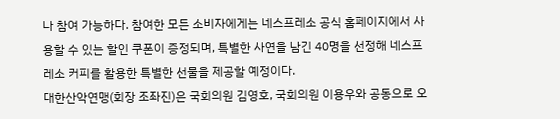나 참여 가능하다. 참여한 모든 소비자에게는 네스프레소 공식 홈페이지에서 사용할 수 있는 할인 쿠폰이 증정되며, 특별한 사연을 남긴 40명을 선정해 네스프레소 커피를 활용한 특별한 선물을 제공할 예정이다.
대한산악연맹(회장 조좌진)은 국회의원 김영호, 국회의원 이용우와 공동으로 오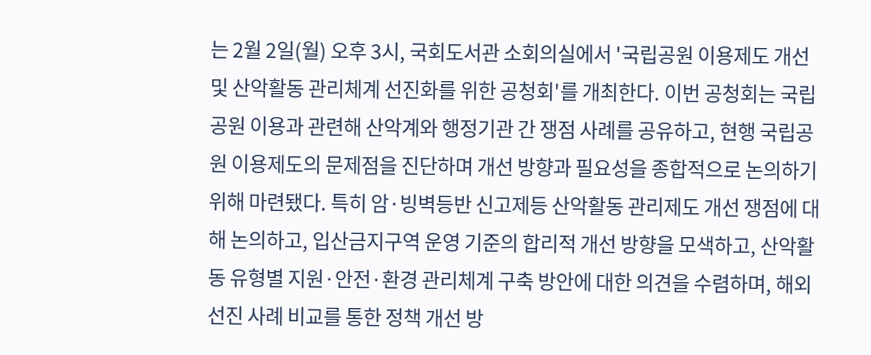는 2월 2일(월) 오후 3시, 국회도서관 소회의실에서 '국립공원 이용제도 개선 및 산악활동 관리체계 선진화를 위한 공청회'를 개최한다. 이번 공청회는 국립공원 이용과 관련해 산악계와 행정기관 간 쟁점 사례를 공유하고, 현행 국립공원 이용제도의 문제점을 진단하며 개선 방향과 필요성을 종합적으로 논의하기 위해 마련됐다. 특히 암·빙벽등반 신고제등 산악활동 관리제도 개선 쟁점에 대해 논의하고, 입산금지구역 운영 기준의 합리적 개선 방향을 모색하고, 산악활동 유형별 지원·안전·환경 관리체계 구축 방안에 대한 의견을 수렴하며, 해외 선진 사례 비교를 통한 정책 개선 방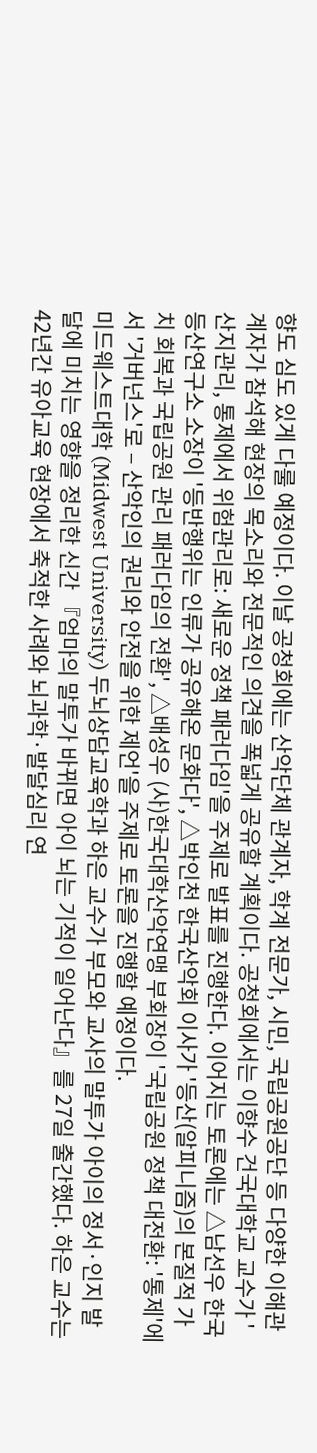향도 심도 있게 다룰 예정이다. 이날 공청회에는 산악단체 관계자, 학계 전문가, 시민, 국립공원공단 등 다양한 이해관계자가 참석해 현장의 목소리와 전문적인 의견을 폭넓게 공유할 계획이다. 공청회에서는 이향수 건국대학교 교수가 '산지관리, 통제에서 위험관리로: 새로운 정책 패러다임'을 주제로 발표를 진행한다. 이어지는 토론에는 △남선우 한국등산연구소 소장이 '등반행위는 인류가 공유해온 문화다', △박인천 한국산악회 이사가 '등산(알피니즘)의 본질적 가치 회복과 국립공원 관리 패러다임의 전환', △배성우 (사)한국대학산악연맹 부회장이 '국립공원 정책 대전환: '통제'에서 '거버넌스'로 – 산악인의 권리와 안전을 위한 제언'을 주제로 토론을 진행할 예정이다.
미드웨스트대학 (Midwest University) 두뇌상담교육학과 하은 교수가 부모와 교사의 말투가 아이의 정서·인지 발달에 미치는 영향을 정리한 신간 『엄마의 말투가 바뀌면 아이 뇌는 기적이 일어난다』를 27일 출간했다. 하은 교수는 42년간 유아교육 현장에서 축적한 사례와 뇌과학·발달심리 연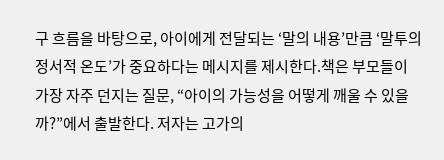구 흐름을 바탕으로, 아이에게 전달되는 ‘말의 내용’만큼 ‘말투의 정서적 온도’가 중요하다는 메시지를 제시한다.책은 부모들이 가장 자주 던지는 질문, “아이의 가능성을 어떻게 깨울 수 있을까?”에서 출발한다. 저자는 고가의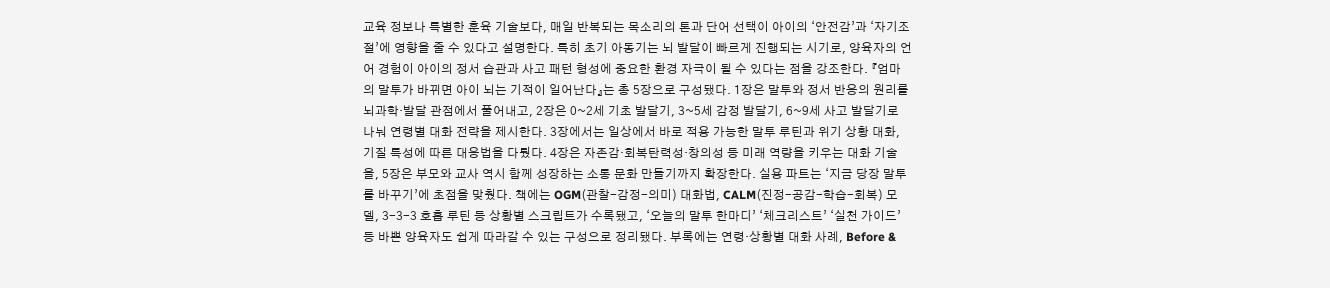교육 정보나 특별한 훈육 기술보다, 매일 반복되는 목소리의 톤과 단어 선택이 아이의 ‘안전감’과 ‘자기조절’에 영향을 줄 수 있다고 설명한다. 특히 초기 아동기는 뇌 발달이 빠르게 진행되는 시기로, 양육자의 언어 경험이 아이의 정서 습관과 사고 패턴 형성에 중요한 환경 자극이 될 수 있다는 점을 강조한다. 『엄마의 말투가 바뀌면 아이 뇌는 기적이 일어난다』는 총 5장으로 구성됐다. 1장은 말투와 정서 반응의 원리를 뇌과학·발달 관점에서 풀어내고, 2장은 0~2세 기초 발달기, 3~5세 감정 발달기, 6~9세 사고 발달기로 나눠 연령별 대화 전략을 제시한다. 3장에서는 일상에서 바로 적용 가능한 말투 루틴과 위기 상황 대화, 기질 특성에 따른 대응법을 다뤘다. 4장은 자존감·회복탄력성·창의성 등 미래 역량을 키우는 대화 기술을, 5장은 부모와 교사 역시 함께 성장하는 소통 문화 만들기까지 확장한다. 실용 파트는 ‘지금 당장 말투를 바꾸기’에 초점을 맞췄다. 책에는 OGM(관찰-감정-의미) 대화법, CALM(진정-공감-학습-회복) 모델, 3-3-3 호흡 루틴 등 상황별 스크립트가 수록됐고, ‘오늘의 말투 한마디’ ‘체크리스트’ ‘실천 가이드’ 등 바쁜 양육자도 쉽게 따라갈 수 있는 구성으로 정리됐다. 부록에는 연령·상황별 대화 사례, Before &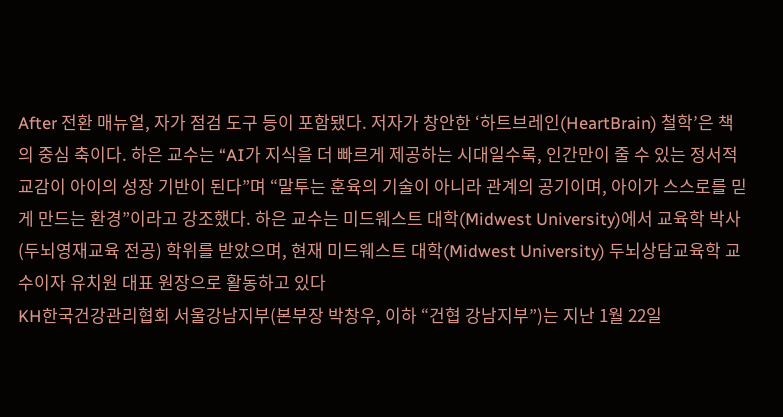After 전환 매뉴얼, 자가 점검 도구 등이 포함됐다. 저자가 창안한 ‘하트브레인(HeartBrain) 철학’은 책의 중심 축이다. 하은 교수는 “AI가 지식을 더 빠르게 제공하는 시대일수록, 인간만이 줄 수 있는 정서적 교감이 아이의 성장 기반이 된다”며 “말투는 훈육의 기술이 아니라 관계의 공기이며, 아이가 스스로를 믿게 만드는 환경”이라고 강조했다. 하은 교수는 미드웨스트 대학(Midwest University)에서 교육학 박사(두뇌영재교육 전공) 학위를 받았으며, 현재 미드웨스트 대학(Midwest University) 두뇌상담교육학 교수이자 유치원 대표 원장으로 활동하고 있다
KH한국건강관리협회 서울강남지부(본부장 박창우, 이하 “건협 강남지부”)는 지난 1월 22일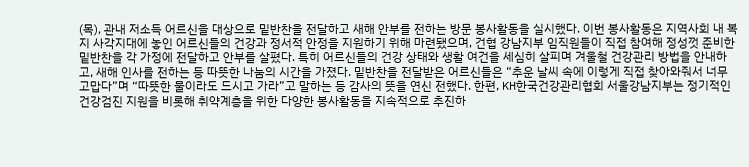(목), 관내 저소득 어르신을 대상으로 밑반찬을 전달하고 새해 안부를 전하는 방문 봉사활동을 실시했다. 이번 봉사활동은 지역사회 내 복지 사각지대에 놓인 어르신들의 건강과 정서적 안정을 지원하기 위해 마련됐으며, 건협 강남지부 임직원들이 직접 참여해 정성껏 준비한 밑반찬을 각 가정에 전달하고 안부를 살폈다. 특히 어르신들의 건강 상태와 생활 여건을 세심히 살피며 겨울철 건강관리 방법을 안내하고, 새해 인사를 전하는 등 따뜻한 나눔의 시간을 가졌다. 밑반찬을 전달받은 어르신들은 “추운 날씨 속에 이렇게 직접 찾아와줘서 너무 고맙다”며 “따뜻한 물이라도 드시고 가라”고 말하는 등 감사의 뜻을 연신 전했다. 한편, KH한국건강관리협회 서울강남지부는 정기적인 건강검진 지원을 비롯해 취약계층을 위한 다양한 봉사활동을 지속적으로 추진하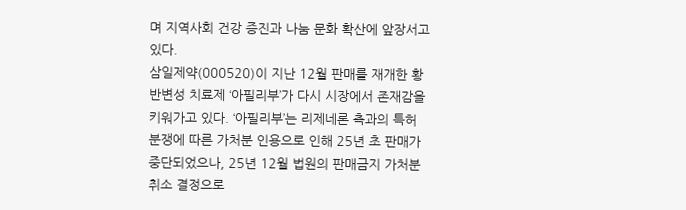며 지역사회 건강 증진과 나눔 문화 확산에 앞장서고 있다.
삼일제약(000520)이 지난 12월 판매를 재개한 황반변성 치료제 ‘아필리부’가 다시 시장에서 존재감을 키워가고 있다. ‘아필리부’는 리제네론 측과의 특허 분쟁에 따른 가처분 인용으로 인해 25년 초 판매가 중단되었으나, 25년 12월 법원의 판매금지 가처분 취소 결정으로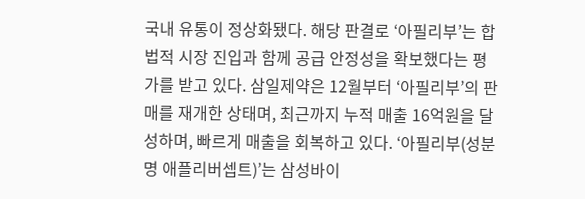국내 유통이 정상화됐다. 해당 판결로 ‘아필리부’는 합법적 시장 진입과 함께 공급 안정성을 확보했다는 평가를 받고 있다. 삼일제약은 12월부터 ‘아필리부’의 판매를 재개한 상태며, 최근까지 누적 매출 16억원을 달성하며, 빠르게 매출을 회복하고 있다. ‘아필리부(성분명 애플리버셉트)’는 삼성바이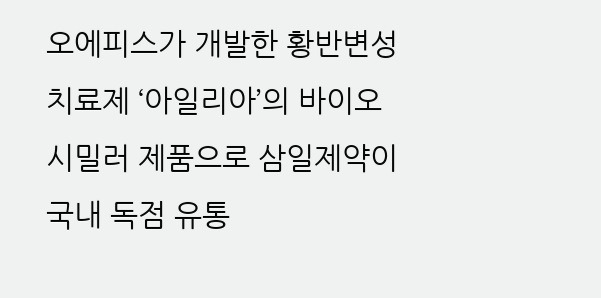오에피스가 개발한 황반변성 치료제 ‘아일리아’의 바이오시밀러 제품으로 삼일제약이 국내 독점 유통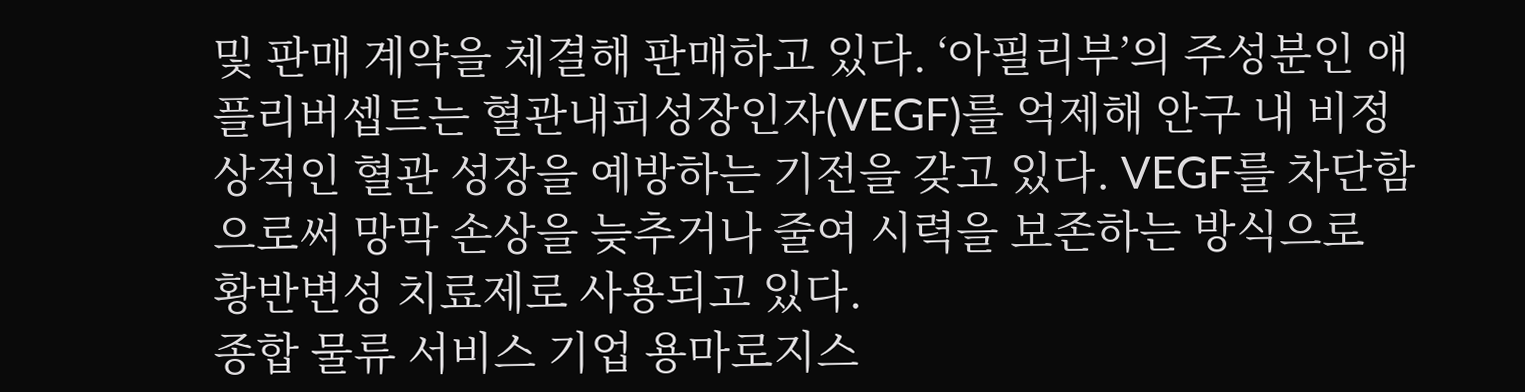및 판매 계약을 체결해 판매하고 있다. ‘아필리부’의 주성분인 애플리버셉트는 혈관내피성장인자(VEGF)를 억제해 안구 내 비정상적인 혈관 성장을 예방하는 기전을 갖고 있다. VEGF를 차단함으로써 망막 손상을 늦추거나 줄여 시력을 보존하는 방식으로 황반변성 치료제로 사용되고 있다.
종합 물류 서비스 기업 용마로지스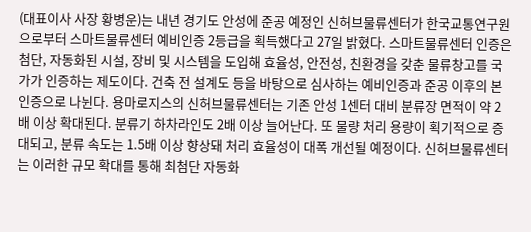(대표이사 사장 황병운)는 내년 경기도 안성에 준공 예정인 신허브물류센터가 한국교통연구원으로부터 스마트물류센터 예비인증 2등급을 획득했다고 27일 밝혔다. 스마트물류센터 인증은 첨단, 자동화된 시설, 장비 및 시스템을 도입해 효율성, 안전성, 친환경을 갖춘 물류창고를 국가가 인증하는 제도이다. 건축 전 설계도 등을 바탕으로 심사하는 예비인증과 준공 이후의 본인증으로 나뉜다. 용마로지스의 신허브물류센터는 기존 안성 1센터 대비 분류장 면적이 약 2배 이상 확대된다. 분류기 하차라인도 2배 이상 늘어난다. 또 물량 처리 용량이 획기적으로 증대되고, 분류 속도는 1.5배 이상 향상돼 처리 효율성이 대폭 개선될 예정이다. 신허브물류센터는 이러한 규모 확대를 통해 최첨단 자동화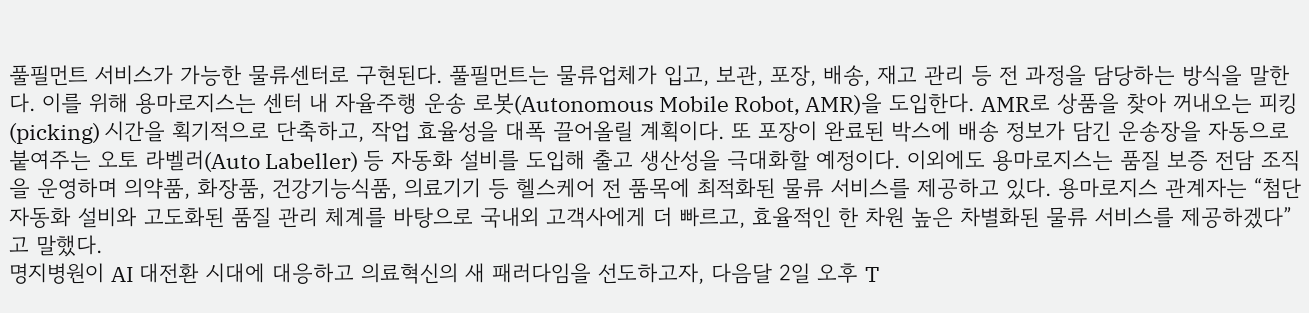풀필먼트 서비스가 가능한 물류센터로 구현된다. 풀필먼트는 물류업체가 입고, 보관, 포장, 배송, 재고 관리 등 전 과정을 담당하는 방식을 말한다. 이를 위해 용마로지스는 센터 내 자율주행 운송 로봇(Autonomous Mobile Robot, AMR)을 도입한다. AMR로 상품을 찾아 꺼내오는 피킹(picking) 시간을 획기적으로 단축하고, 작업 효율성을 대폭 끌어올릴 계획이다. 또 포장이 완료된 박스에 배송 정보가 담긴 운송장을 자동으로 붙여주는 오토 라벨러(Auto Labeller) 등 자동화 설비를 도입해 출고 생산성을 극대화할 예정이다. 이외에도 용마로지스는 품질 보증 전담 조직을 운영하며 의약품, 화장품, 건강기능식품, 의료기기 등 헬스케어 전 품목에 최적화된 물류 서비스를 제공하고 있다. 용마로지스 관계자는 “첨단 자동화 설비와 고도화된 품질 관리 체계를 바탕으로 국내외 고객사에게 더 빠르고, 효율적인 한 차원 높은 차별화된 물류 서비스를 제공하겠다”고 말했다.
명지병원이 AI 대전환 시대에 대응하고 의료혁신의 새 패러다임을 선도하고자, 다음달 2일 오후 T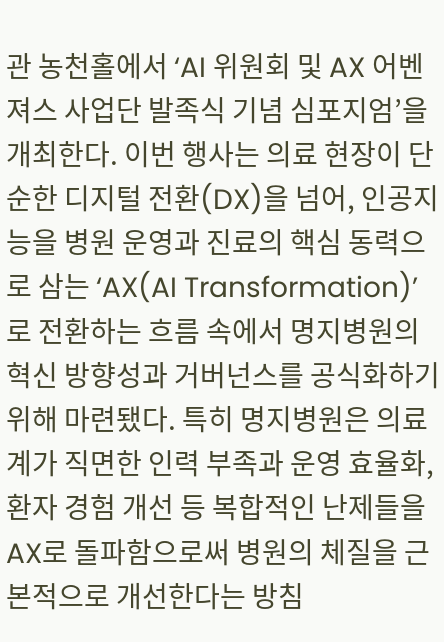관 농천홀에서 ‘AI 위원회 및 AX 어벤져스 사업단 발족식 기념 심포지엄’을 개최한다. 이번 행사는 의료 현장이 단순한 디지털 전환(DX)을 넘어, 인공지능을 병원 운영과 진료의 핵심 동력으로 삼는 ‘AX(AI Transformation)’로 전환하는 흐름 속에서 명지병원의 혁신 방향성과 거버넌스를 공식화하기 위해 마련됐다. 특히 명지병원은 의료계가 직면한 인력 부족과 운영 효율화, 환자 경험 개선 등 복합적인 난제들을 AX로 돌파함으로써 병원의 체질을 근본적으로 개선한다는 방침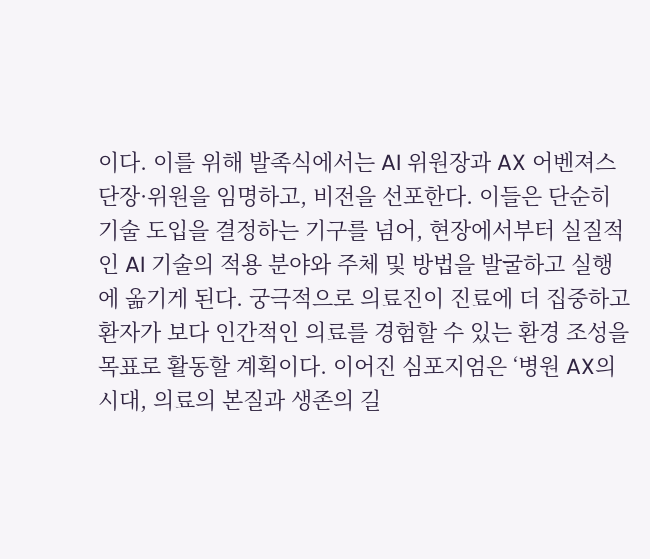이다. 이를 위해 발족식에서는 AI 위원장과 AX 어벤져스 단장·위원을 임명하고, 비전을 선포한다. 이들은 단순히 기술 도입을 결정하는 기구를 넘어, 현장에서부터 실질적인 AI 기술의 적용 분야와 주체 및 방법을 발굴하고 실행에 옮기게 된다. 궁극적으로 의료진이 진료에 더 집중하고 환자가 보다 인간적인 의료를 경험할 수 있는 환경 조성을 목표로 활동할 계획이다. 이어진 심포지엄은 ‘병원 AX의 시대, 의료의 본질과 생존의 길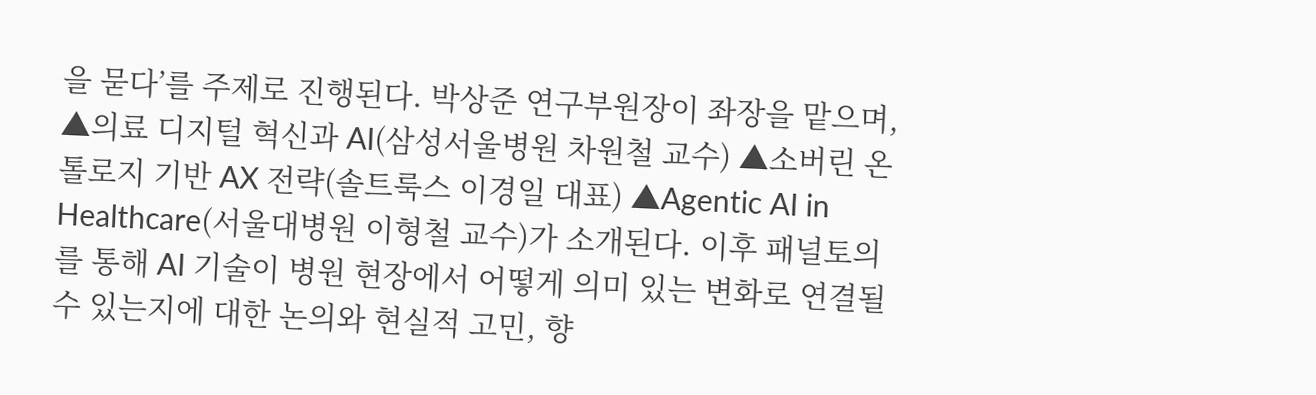을 묻다’를 주제로 진행된다. 박상준 연구부원장이 좌장을 맡으며, ▲의료 디지털 혁신과 AI(삼성서울병원 차원철 교수) ▲소버린 온톨로지 기반 AX 전략(솔트룩스 이경일 대표) ▲Agentic AI in Healthcare(서울대병원 이형철 교수)가 소개된다. 이후 패널토의를 통해 AI 기술이 병원 현장에서 어떻게 의미 있는 변화로 연결될 수 있는지에 대한 논의와 현실적 고민, 향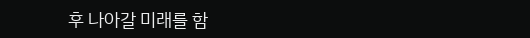후 나아갈 미래를 함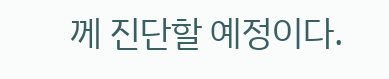께 진단할 예정이다.